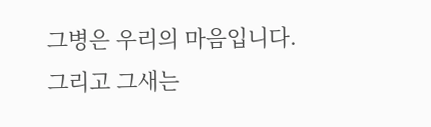그병은 우리의 마음입니다. 그리고 그새는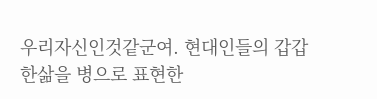우리자신인것같군여. 현대인들의 갑갑한삶을 병으로 표현한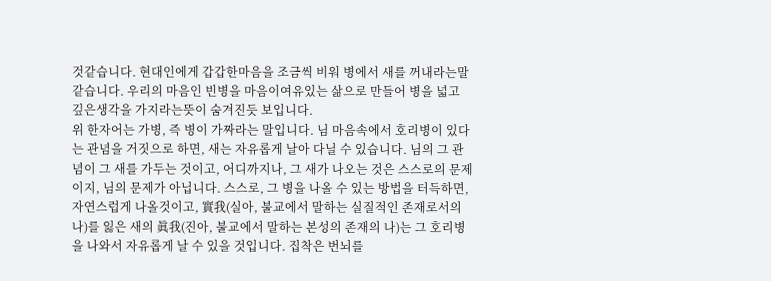것같습니다. 현대인에게 갑갑한마음을 조금씩 비워 병에서 새를 꺼내라는말같습니다. 우리의 마음인 빈병을 마음이여유있는 삶으로 만들어 병을 넓고 깊은생각을 가지라는뜻이 숨겨진듯 보입니다.
위 한자어는 가병, 즉 병이 가짜라는 말입니다. 님 마음속에서 호리병이 있다는 관념을 거짓으로 하면, 새는 자유롭게 날아 다닐 수 있습니다. 님의 그 관념이 그 새를 가두는 것이고, 어디까지나, 그 새가 나오는 것은 스스로의 문제이지, 님의 문제가 아닙니다. 스스로, 그 병을 나올 수 있는 방법을 터득하면, 자연스럽게 나올것이고, 實我(실아, 불교에서 말하는 실질적인 존재로서의 나)를 잃은 새의 眞我(진아, 불교에서 말하는 본성의 존재의 나)는 그 호리병을 나와서 자유롭게 날 수 있을 것입니다. 집착은 번뇌를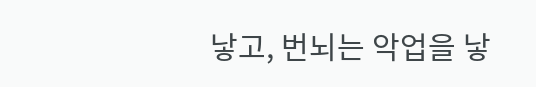낳고, 번뇌는 악업을 낳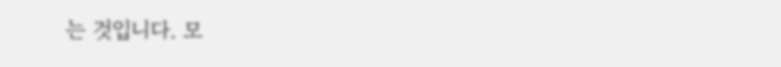는 것입니다. 모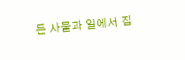든 사물과 일에서 집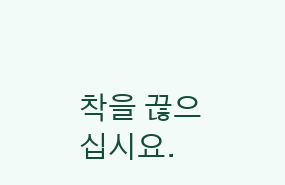착을 끊으십시요.